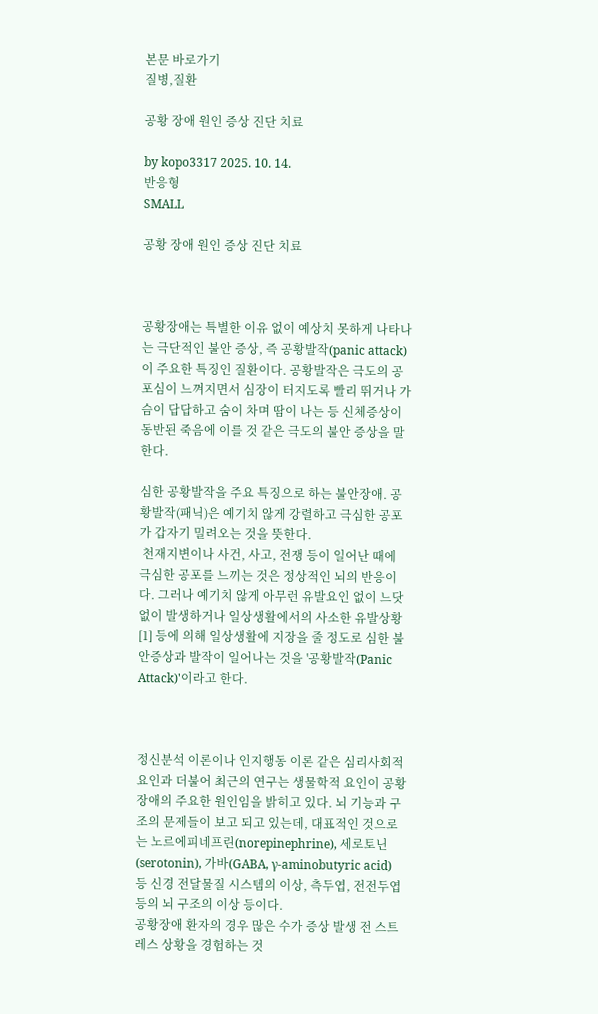본문 바로가기
질병,질환

공황 장애 원인 증상 진단 치료

by kopo3317 2025. 10. 14.
반응형
SMALL

공황 장애 원인 증상 진단 치료



공황장애는 특별한 이유 없이 예상치 못하게 나타나는 극단적인 불안 증상, 즉 공황발작(panic attack)이 주요한 특징인 질환이다. 공황발작은 극도의 공포심이 느껴지면서 심장이 터지도록 빨리 뛰거나 가슴이 답답하고 숨이 차며 땀이 나는 등 신체증상이 동반된 죽음에 이를 것 같은 극도의 불안 증상을 말한다.

심한 공황발작을 주요 특징으로 하는 불안장애. 공황발작(패닉)은 예기치 않게 강렬하고 극심한 공포가 갑자기 밀려오는 것을 뜻한다.
 천재지변이나 사건, 사고, 전쟁 등이 일어난 때에 극심한 공포를 느끼는 것은 정상적인 뇌의 반응이다. 그러나 예기치 않게 아무런 유발요인 없이 느닷없이 발생하거나 일상생활에서의 사소한 유발상황[1] 등에 의해 일상생활에 지장을 줄 정도로 심한 불안증상과 발작이 일어나는 것을 '공황발작(Panic Attack)'이라고 한다.



정신분석 이론이나 인지행동 이론 같은 심리사회적 요인과 더불어 최근의 연구는 생물학적 요인이 공황장애의 주요한 원인임을 밝히고 있다. 뇌 기능과 구조의 문제들이 보고 되고 있는데, 대표적인 것으로는 노르에피네프린(norepinephrine), 세로토닌(serotonin), 가바(GABA, γ-aminobutyric acid) 등 신경 전달물질 시스템의 이상, 측두엽, 전전두엽 등의 뇌 구조의 이상 등이다.
공황장애 환자의 경우 많은 수가 증상 발생 전 스트레스 상황을 경험하는 것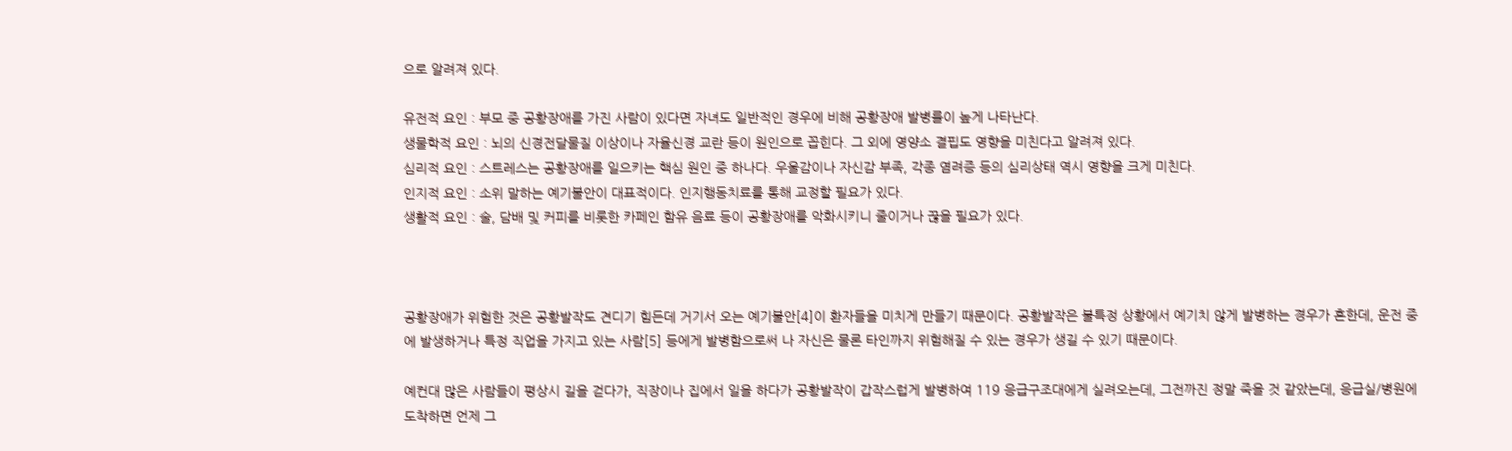으로 알려져 있다.

유전적 요인 : 부모 중 공황장애를 가진 사람이 있다면 자녀도 일반적인 경우에 비해 공황장애 발병률이 높게 나타난다.
생물학적 요인 : 뇌의 신경전달물질 이상이나 자율신경 교란 등이 원인으로 꼽힌다. 그 외에 영양소 결핍도 영향을 미친다고 알려져 있다.
심리적 요인 : 스트레스는 공황장애를 일으키는 핵심 원인 중 하나다. 우울감이나 자신감 부족, 각종 염려증 등의 심리상태 역시 영향을 크게 미친다.
인지적 요인 : 소위 말하는 예기불안이 대표적이다. 인지행동치료를 통해 교정할 필요가 있다.
생활적 요인 : 술, 담배 및 커피를 비롯한 카페인 함유 음료 등이 공황장애를 악화시키니 줄이거나 끊을 필요가 있다.



공황장애가 위험한 것은 공황발작도 견디기 힘든데 거기서 오는 예기불안[4]이 환자들을 미치게 만들기 때문이다. 공황발작은 불특정 상황에서 예기치 않게 발병하는 경우가 흔한데, 운전 중에 발생하거나 특정 직업을 가지고 있는 사람[5] 등에게 발병함으로써 나 자신은 물론 타인까지 위험해질 수 있는 경우가 생길 수 있기 때문이다.

예컨대 많은 사람들이 평상시 길을 걷다가, 직장이나 집에서 일을 하다가 공황발작이 갑작스럽게 발병하여 119 응급구조대에게 실려오는데, 그전까진 정말 죽을 것 같았는데, 응급실/병원에 도착하면 언제 그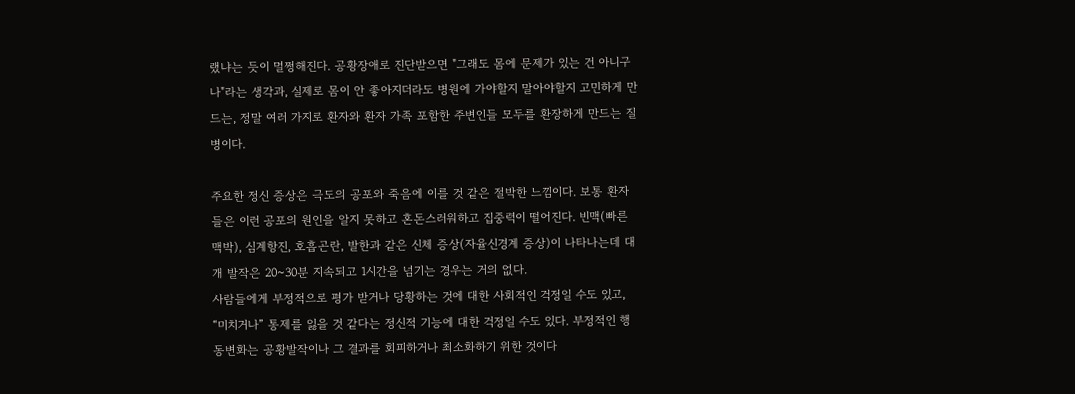랬냐는 듯이 멀쩡해진다. 공황장애로 진단받으면 "그래도 몸에 문제가 있는 건 아니구나"라는 생각과, 실제로 몸이 안 좋아지더라도 병원에 가야할지 말아야할지 고민하게 만드는, 정말 여러 가지로 환자와 환자 가족 포함한 주변인들 모두를 환장하게 만드는 질병이다.

주요한 정신 증상은 극도의 공포와 죽음에 이를 것 같은 절박한 느낌이다. 보통 환자들은 이런 공포의 원인을 알지 못하고 혼돈스러워하고 집중력이 떨어진다. 빈맥(빠른 맥박), 심계항진, 호흡곤란, 발한과 같은 신체 증상(자율신경계 증상)이 나타나는데 대개 발작은 20~30분 지속되고 1시간을 넘기는 경우는 거의 없다.
사람들에게 부정적으로 평가 받거나 당황하는 것에 대한 사회적인 걱정일 수도 있고, “미치거나” 통제를 잃을 것 같다는 정신적 기능에 대한 걱정일 수도 있다. 부정적인 행동변화는 공황발작이나 그 결과를 회피하거나 최소화하기 위한 것이다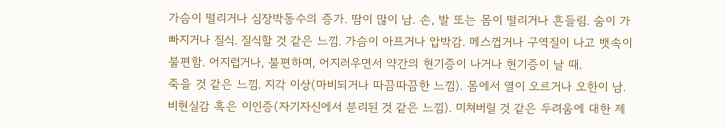가슴이 떨리거나 심장박동수의 증가. 땀이 많이 남. 손, 발 또는 몸이 떨리거나 흔들림. 숨이 가빠지거나 질식. 질식할 것 같은 느낌. 가슴이 아프거나 압박감. 메스껍거나 구역질이 나고 뱃속이 불편함. 어지럽거나, 불편하며, 어지러우면서 약간의 현기증이 나거나 현기증이 날 때.
죽을 것 같은 느낌. 지각 이상(마비되거나 따끔따끔한 느낌). 몸에서 열이 오르거나 오한이 남. 비현실감 혹은 이인증(자기자신에서 분리된 것 같은 느낌). 미쳐버릴 것 같은 두려움에 대한 제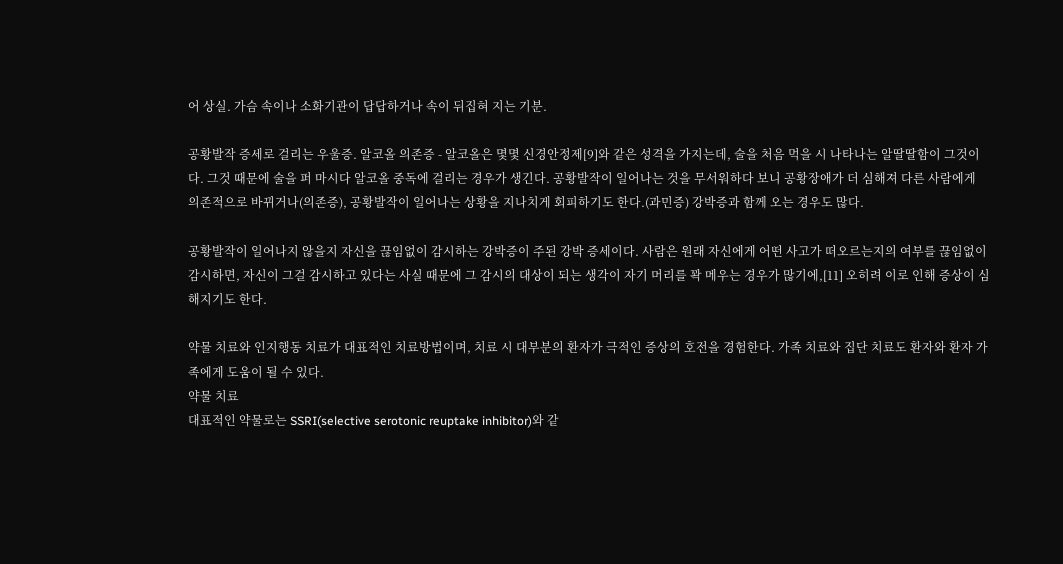어 상실. 가슴 속이나 소화기관이 답답하거나 속이 뒤집혀 지는 기분.

공황발작 증세로 걸리는 우울증. 알코올 의존증 - 알코올은 몇몇 신경안정제[9]와 같은 성격을 가지는데, 술을 처음 먹을 시 나타나는 알딸딸함이 그것이다. 그것 때문에 술을 퍼 마시다 알코올 중독에 걸리는 경우가 생긴다. 공황발작이 일어나는 것을 무서워하다 보니 공황장애가 더 심해져 다른 사람에게 의존적으로 바뀌거나(의존증), 공황발작이 일어나는 상황을 지나치게 회피하기도 한다.(과민증) 강박증과 함께 오는 경우도 많다.

공황발작이 일어나지 않을지 자신을 끊임없이 감시하는 강박증이 주된 강박 증세이다. 사람은 원래 자신에게 어떤 사고가 떠오르는지의 여부를 끊임없이 감시하면, 자신이 그걸 감시하고 있다는 사실 때문에 그 감시의 대상이 되는 생각이 자기 머리를 꽉 메우는 경우가 많기에,[11] 오히려 이로 인해 증상이 심해지기도 한다.

약물 치료와 인지행동 치료가 대표적인 치료방법이며, 치료 시 대부분의 환자가 극적인 증상의 호전을 경험한다. 가족 치료와 집단 치료도 환자와 환자 가족에게 도움이 될 수 있다.
약물 치료
대표적인 약물로는 SSRI(selective serotonic reuptake inhibitor)와 같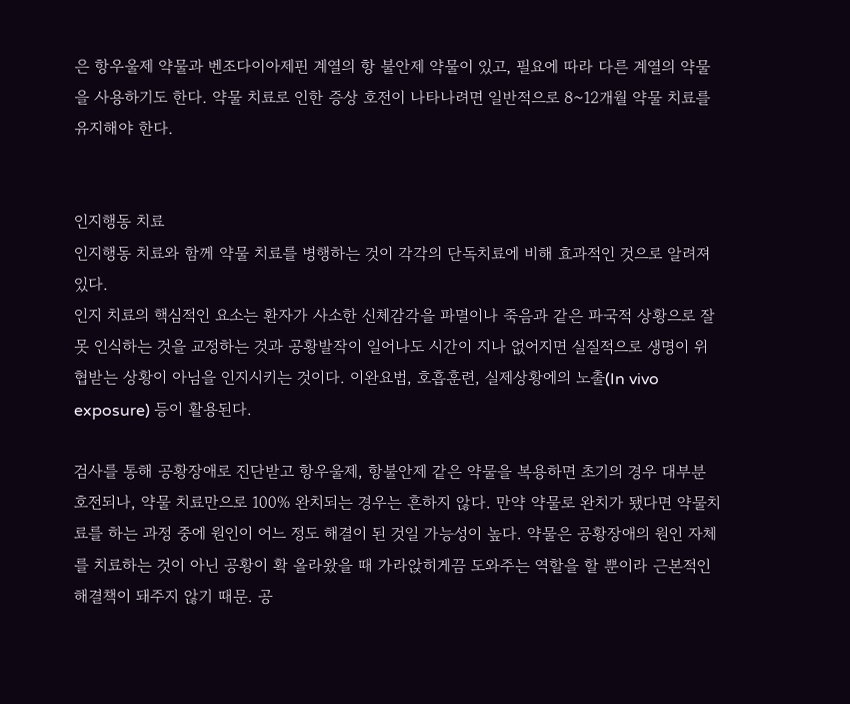은 항우울제 약물과 벤조다이아제핀 계열의 항 불안제 약물이 있고, 필요에 따라 다른 계열의 약물을 사용하기도 한다. 약물 치료로 인한 증상 호전이 나타나려면 일반적으로 8~12개월 약물 치료를 유지해야 한다.


인지행동 치료
인지행동 치료와 함께 약물 치료를 병행하는 것이 각각의 단독치료에 비해 효과적인 것으로 알려져 있다.
인지 치료의 핵심적인 요소는 환자가 사소한 신체감각을 파멸이나 죽음과 같은 파국적 상황으로 잘못 인식하는 것을 교정하는 것과 공황발작이 일어나도 시간이 지나 없어지면 실질적으로 생명이 위협받는 상황이 아님을 인지시키는 것이다. 이완요법, 호흡훈련, 실제상황에의 노출(In vivo exposure) 등이 활용된다.

검사를 통해 공황장애로 진단받고 항우울제, 항불안제 같은 약물을 복용하면 초기의 경우 대부분 호전되나, 약물 치료만으로 100% 완치되는 경우는 흔하지 않다. 만약 약물로 완치가 됐다면 약물치료를 하는 과정 중에 원인이 어느 정도 해결이 된 것일 가능성이 높다. 약물은 공황장애의 원인 자체를 치료하는 것이 아닌 공황이 확 올라왔을 때 가라앉히게끔 도와주는 역할을 할 뿐이라 근본적인 해결책이 돼주지 않기 때문. 공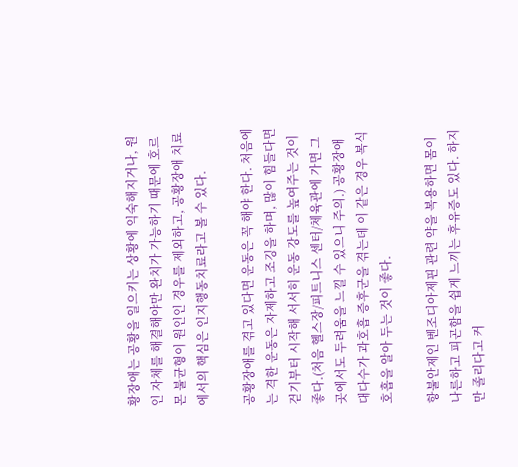황장애는 공황을 일으키는 상황에 익숙해지거나, 원인 자체를 해결해야만 완치가 가능하기 때문에 호르몬 불균형이 원인인 경우를 제외하고, 공황장애 치료에서의 핵심은 인지행동치료라고 볼 수 있다.

공황장애를 겪고 있다면 운동은 꼭 해야 한다. 처음에는 격한 운동은 자제하고 조깅을 하며, 많이 힘들다면 걷기부터 시작해 서서히 운동 강도를 높여주는 것이 좋다.(처음 헬스장/피트니스 센터/체육관에 가면 그곳에서도 두려움을 느낄 수 있으니 주의.) 공황장애 대다수가 과호흡 증후군을 겪는데 이 같은 경우 복식호흡을 알아 두는 것이 좋다.

항불안제인 벤조디아제핀 관련 약을 복용하면 몸이 나른하고 피곤함을 쉽게 느끼는 후유증도 있다. 하지만 졸리다고 커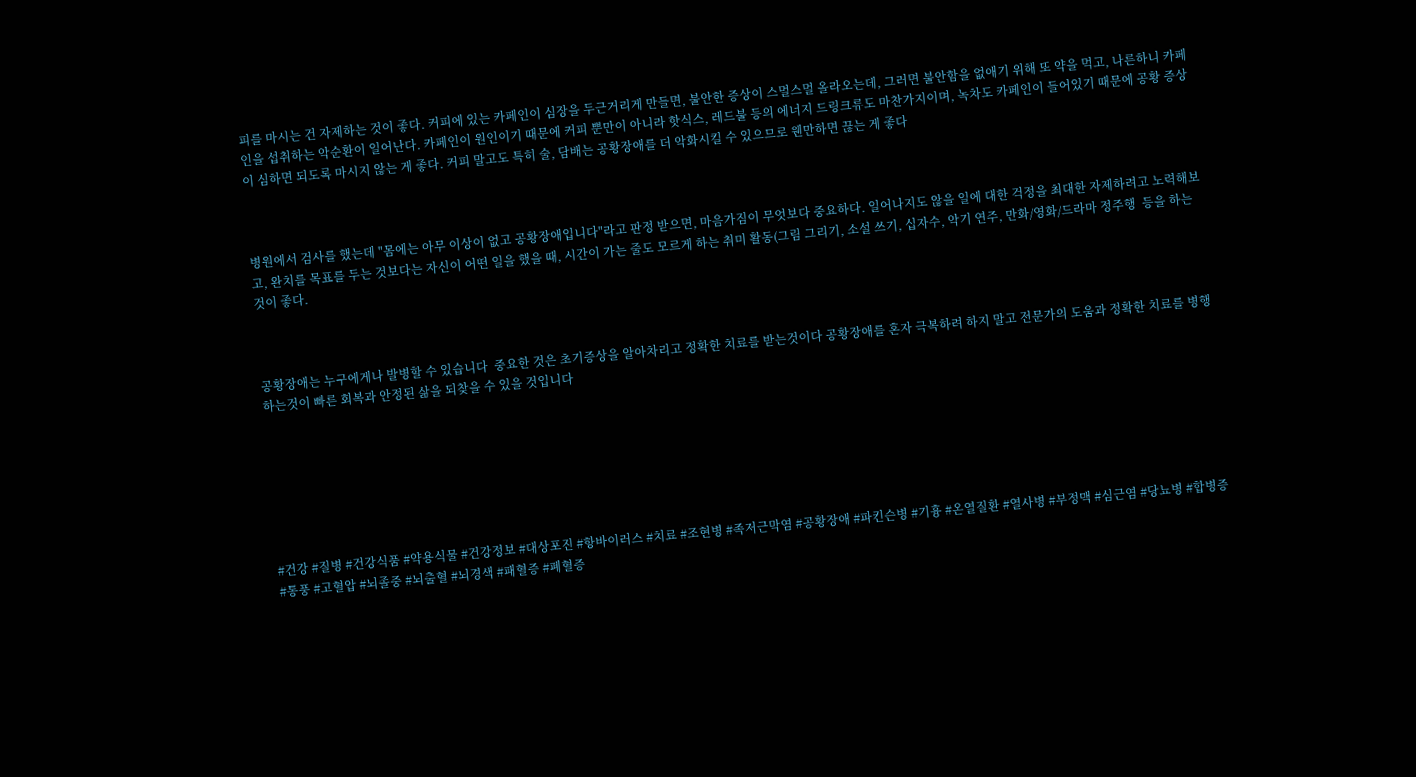피를 마시는 건 자제하는 것이 좋다. 커피에 있는 카페인이 심장을 두근거리게 만들면, 불안한 증상이 스멀스멀 올라오는데, 그러면 불안함을 없애기 위해 또 약을 먹고, 나른하니 카페인을 섭취하는 악순환이 일어난다. 카페인이 원인이기 때문에 커피 뿐만이 아니라 핫식스, 레드불 등의 에너지 드링크류도 마찬가지이며, 녹차도 카페인이 들어있기 때문에 공황 증상이 심하면 되도록 마시지 않는 게 좋다. 커피 말고도 특히 술, 담배는 공황장애를 더 악화시킬 수 있으므로 웬만하면 끊는 게 좋다



병원에서 검사를 했는데 "몸에는 아무 이상이 없고 공황장애입니다"라고 판정 받으면, 마음가짐이 무엇보다 중요하다. 일어나지도 않을 일에 대한 걱정을 최대한 자제하려고 노력해보고, 완치를 목표를 두는 것보다는 자신이 어떤 일을 했을 때, 시간이 가는 줄도 모르게 하는 취미 활동(그림 그리기, 소설 쓰기, 십자수, 악기 연주, 만화/영화/드라마 정주행  등을 하는 것이 좋다.



공황장애는 누구에게나 발병할 수 있습니다  중요한 것은 초기증상을 알아차리고 정확한 치료를 받는것이다 공황장애를 혼자 극복하려 하지 말고 전문가의 도움과 정확한 치료를 병행하는것이 빠른 회복과 안정된 삶을 되찾을 수 있을 것입니다







#건강 #질병 #건강식품 #약용식물 #건강정보 #대상포진 #항바이러스 #치료 #조현병 #족저근막염 #공황장애 #파킨슨병 #기흉 #온열질환 #열사병 #부정맥 #심근염 #당뇨병 #합병증 #통풍 #고혈압 #뇌졸중 #뇌출혈 #뇌경색 #패혈증 #폐혈증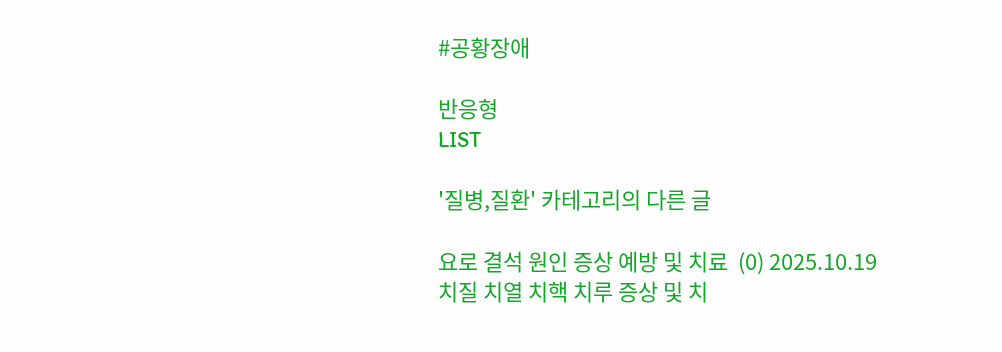#공황장애

반응형
LIST

'질병,질환' 카테고리의 다른 글

요로 결석 원인 증상 예방 및 치료  (0) 2025.10.19
치질 치열 치핵 치루 증상 및 치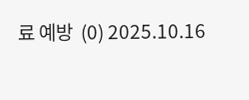료 예방  (0) 2025.10.16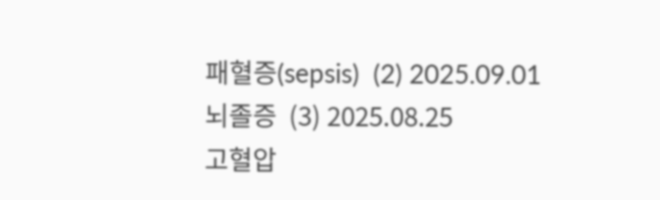패혈증(sepsis)  (2) 2025.09.01
뇌졸증  (3) 2025.08.25
고혈압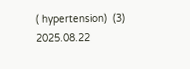( hypertension)  (3) 2025.08.22